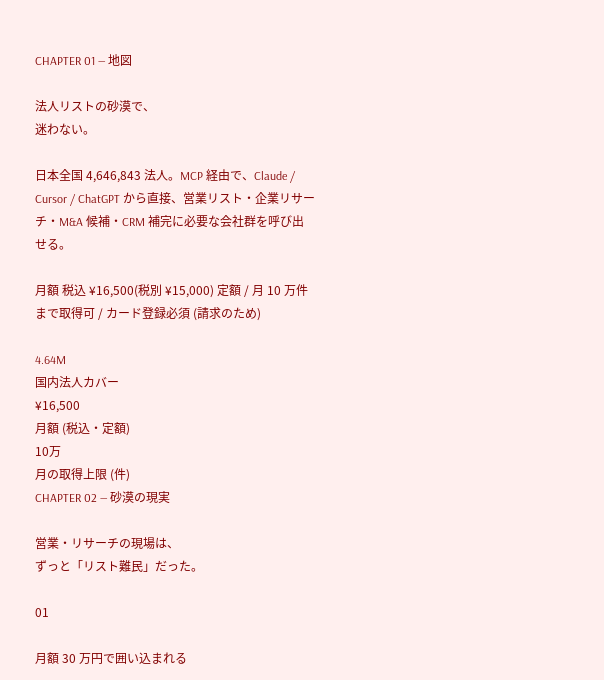CHAPTER 01 — 地図

法人リストの砂漠で、
迷わない。

日本全国 4,646,843 法人。MCP 経由で、Claude / Cursor / ChatGPT から直接、営業リスト・企業リサーチ・M&A 候補・CRM 補完に必要な会社群を呼び出せる。

月額 税込 ¥16,500(税別 ¥15,000) 定額 / 月 10 万件まで取得可 / カード登録必須 (請求のため)

4.64M
国内法人カバー
¥16,500
月額 (税込・定額)
10万
月の取得上限 (件)
CHAPTER 02 — 砂漠の現実

営業・リサーチの現場は、
ずっと「リスト難民」だった。

01

月額 30 万円で囲い込まれる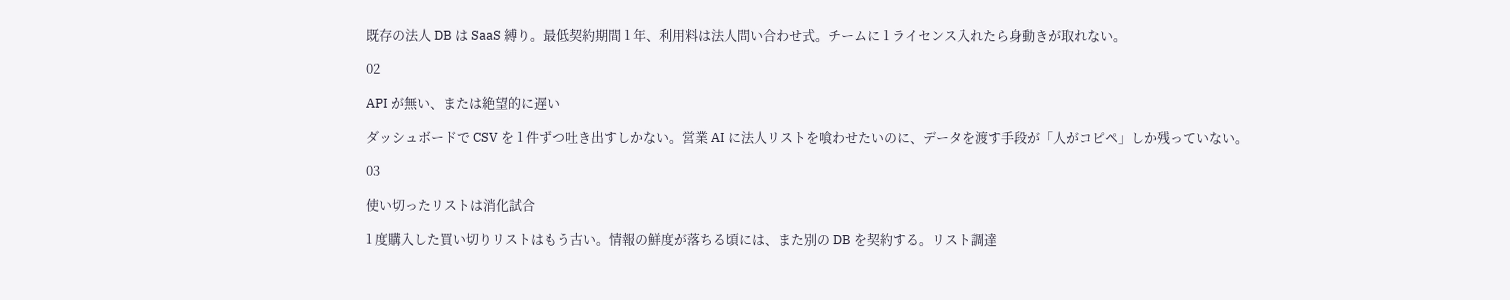既存の法人 DB は SaaS 縛り。最低契約期間 1 年、利用料は法人問い合わせ式。チームに 1 ライセンス入れたら身動きが取れない。

02

API が無い、または絶望的に遅い

ダッシュボードで CSV を 1 件ずつ吐き出すしかない。営業 AI に法人リストを喰わせたいのに、データを渡す手段が「人がコピペ」しか残っていない。

03

使い切ったリストは消化試合

1 度購入した買い切りリストはもう古い。情報の鮮度が落ちる頃には、また別の DB を契約する。リスト調達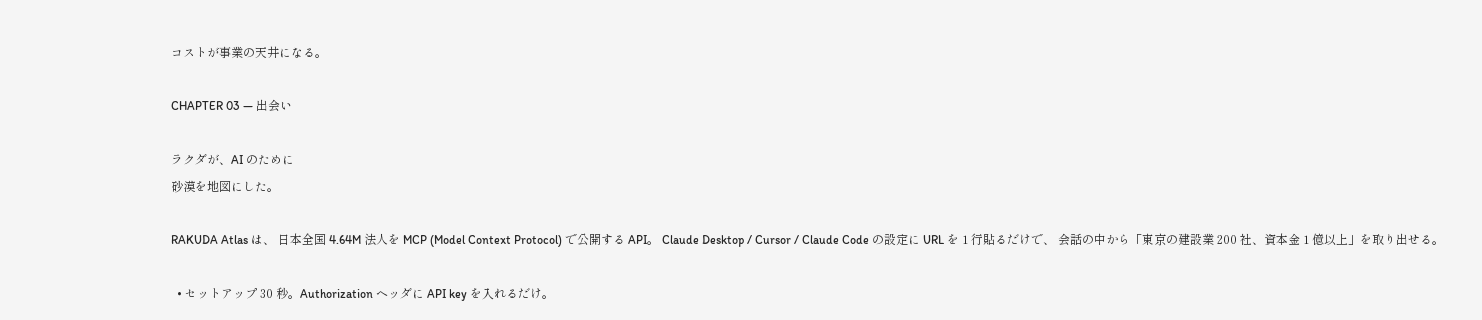コストが事業の天井になる。

CHAPTER 03 — 出会い

ラクダが、AI のために
砂漠を地図にした。

RAKUDA Atlas は、 日本全国 4.64M 法人を MCP (Model Context Protocol) で公開する API。 Claude Desktop / Cursor / Claude Code の設定に URL を 1 行貼るだけで、 会話の中から「東京の建設業 200 社、資本金 1 億以上」を取り出せる。

  • セットアップ 30 秒。Authorization ヘッダに API key を入れるだけ。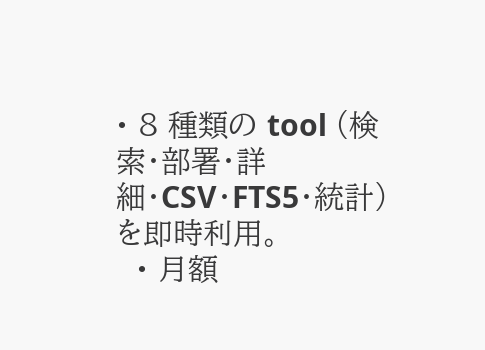• 8 種類の tool (検索・部署・詳細・CSV・FTS5・統計) を即時利用。
  • 月額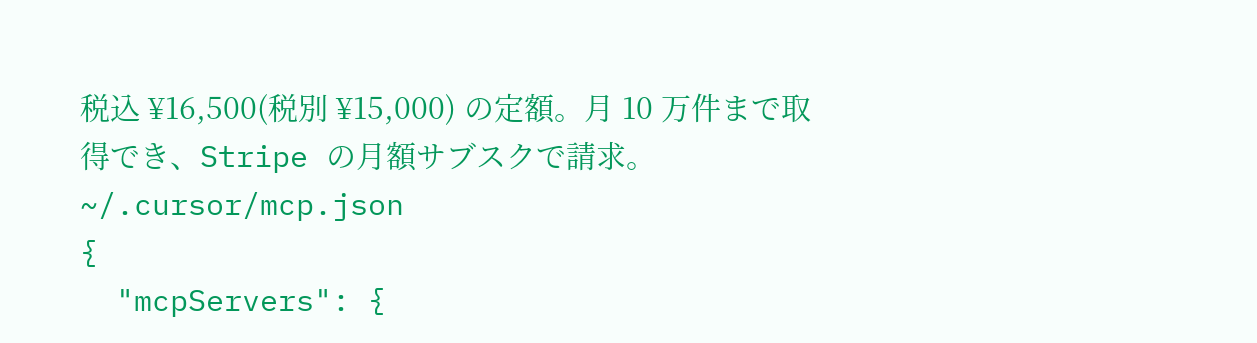税込 ¥16,500(税別 ¥15,000) の定額。月 10 万件まで取得でき、Stripe の月額サブスクで請求。
~/.cursor/mcp.json
{
  "mcpServers": {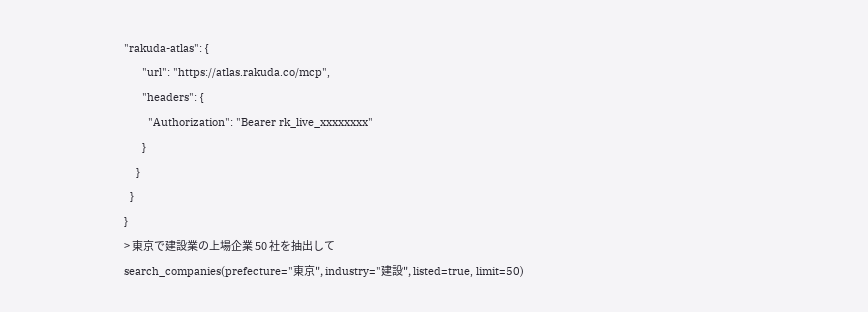"rakuda-atlas": {
      "url": "https://atlas.rakuda.co/mcp",
      "headers": {
        "Authorization": "Bearer rk_live_xxxxxxxx"
      }
    }
  }
}
> 東京で建設業の上場企業 50 社を抽出して
search_companies(prefecture="東京", industry="建設", listed=true, limit=50)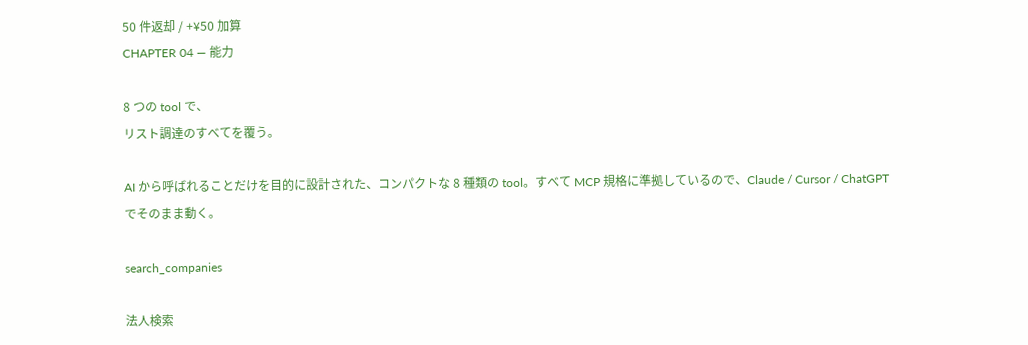50 件返却 / +¥50 加算
CHAPTER 04 — 能力

8 つの tool で、
リスト調達のすべてを覆う。

AI から呼ばれることだけを目的に設計された、コンパクトな 8 種類の tool。すべて MCP 規格に準拠しているので、Claude / Cursor / ChatGPT でそのまま動く。

search_companies

法人検索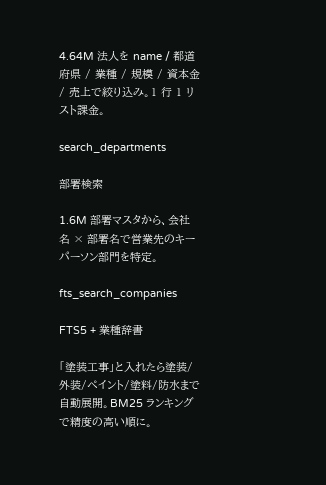4.64M 法人を name / 都道府県 / 業種 / 規模 / 資本金 / 売上で絞り込み。1 行 1 リスト課金。

search_departments

部署検索

1.6M 部署マスタから、会社名 × 部署名で営業先のキーパーソン部門を特定。

fts_search_companies

FTS5 + 業種辞書

「塗装工事」と入れたら塗装/外装/ペイント/塗料/防水まで自動展開。BM25 ランキングで精度の高い順に。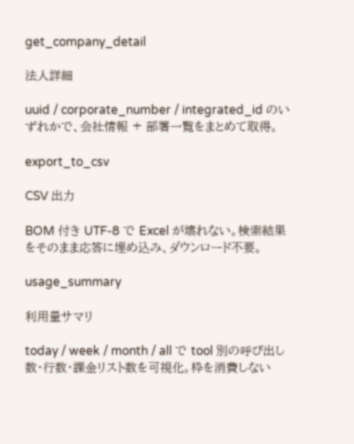get_company_detail

法人詳細

uuid / corporate_number / integrated_id のいずれかで、会社情報 + 部署一覧をまとめて取得。

export_to_csv

CSV 出力

BOM 付き UTF-8 で Excel が壊れない。検索結果をそのまま応答に埋め込み、ダウンロード不要。

usage_summary

利用量サマリ

today / week / month / all で tool 別の呼び出し数・行数・課金リスト数を可視化。枠を消費しない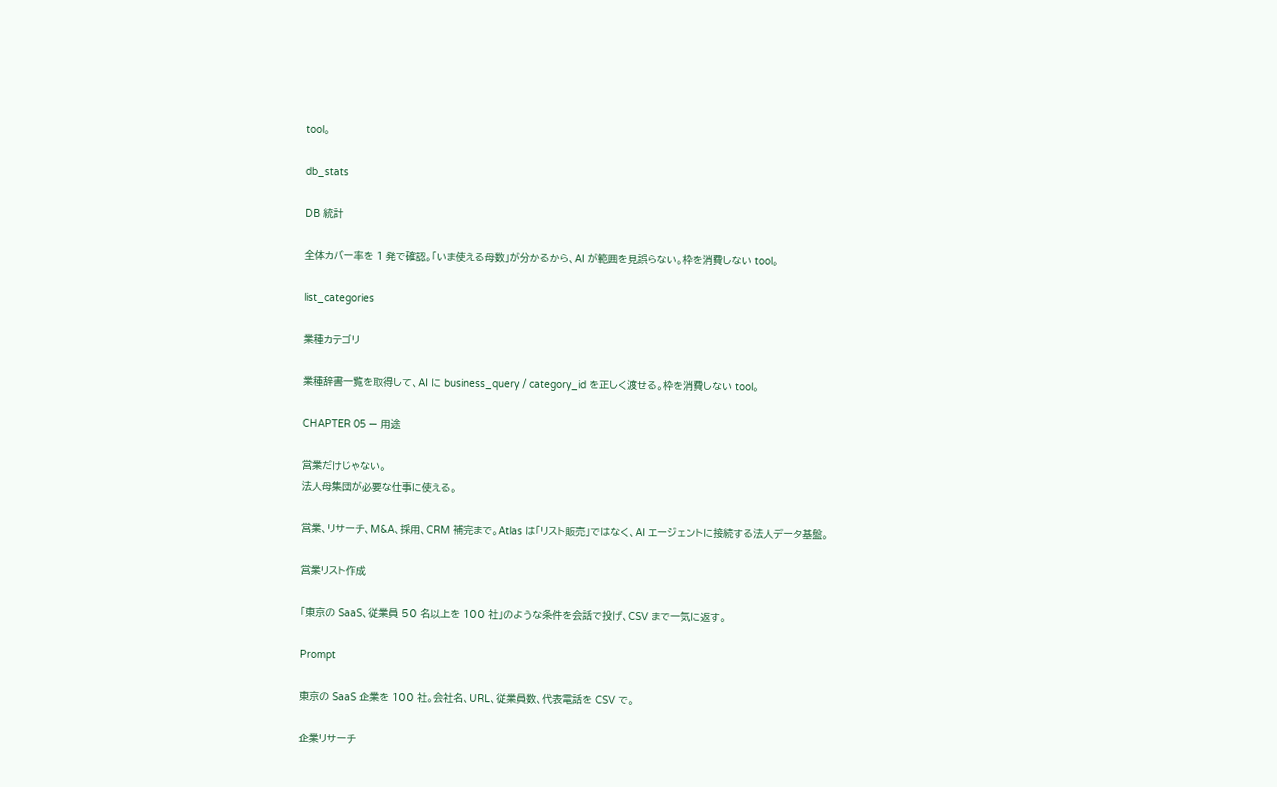tool。

db_stats

DB 統計

全体カバー率を 1 発で確認。「いま使える母数」が分かるから、AI が範囲を見誤らない。枠を消費しない tool。

list_categories

業種カテゴリ

業種辞書一覧を取得して、AI に business_query / category_id を正しく渡せる。枠を消費しない tool。

CHAPTER 05 — 用途

営業だけじゃない。
法人母集団が必要な仕事に使える。

営業、リサーチ、M&A、採用、CRM 補完まで。Atlas は「リスト販売」ではなく、AI エージェントに接続する法人データ基盤。

営業リスト作成

「東京の SaaS、従業員 50 名以上を 100 社」のような条件を会話で投げ、CSV まで一気に返す。

Prompt

東京の SaaS 企業を 100 社。会社名、URL、従業員数、代表電話を CSV で。

企業リサーチ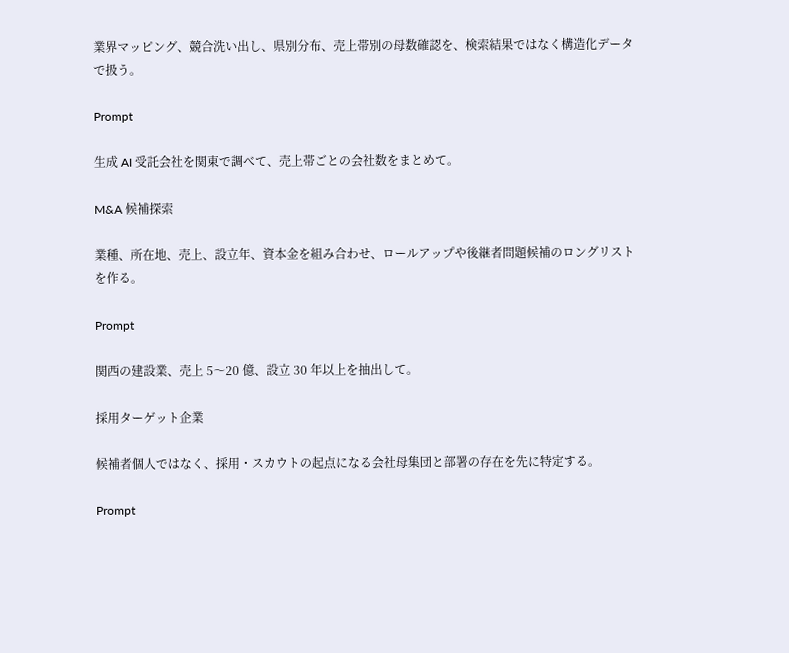業界マッピング、競合洗い出し、県別分布、売上帯別の母数確認を、検索結果ではなく構造化データで扱う。

Prompt

生成 AI 受託会社を関東で調べて、売上帯ごとの会社数をまとめて。

M&A 候補探索

業種、所在地、売上、設立年、資本金を組み合わせ、ロールアップや後継者問題候補のロングリストを作る。

Prompt

関西の建設業、売上 5〜20 億、設立 30 年以上を抽出して。

採用ターゲット企業

候補者個人ではなく、採用・スカウトの起点になる会社母集団と部署の存在を先に特定する。

Prompt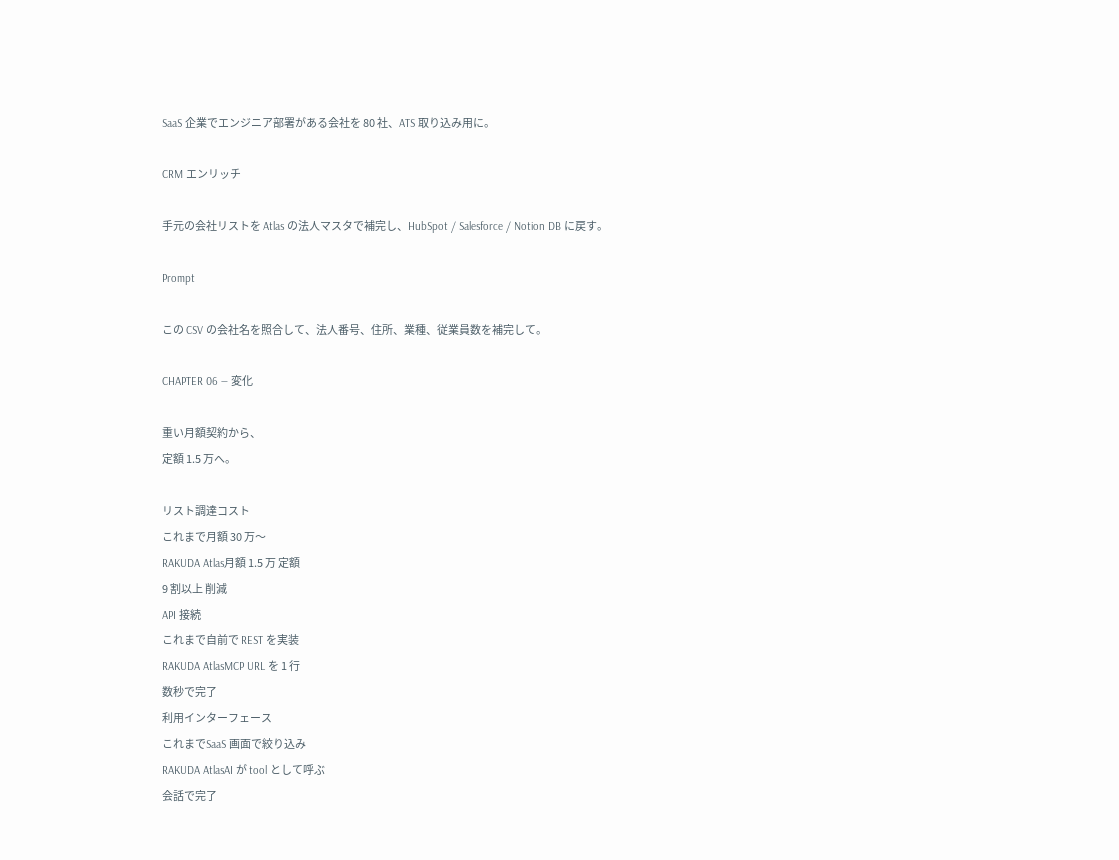SaaS 企業でエンジニア部署がある会社を 80 社、ATS 取り込み用に。

CRM エンリッチ

手元の会社リストを Atlas の法人マスタで補完し、HubSpot / Salesforce / Notion DB に戻す。

Prompt

この CSV の会社名を照合して、法人番号、住所、業種、従業員数を補完して。

CHAPTER 06 — 変化

重い月額契約から、
定額 1.5 万へ。

リスト調達コスト
これまで月額 30 万〜
RAKUDA Atlas月額 1.5 万 定額
9 割以上 削減
API 接続
これまで自前で REST を実装
RAKUDA AtlasMCP URL を 1 行
数秒で完了
利用インターフェース
これまでSaaS 画面で絞り込み
RAKUDA AtlasAI が tool として呼ぶ
会話で完了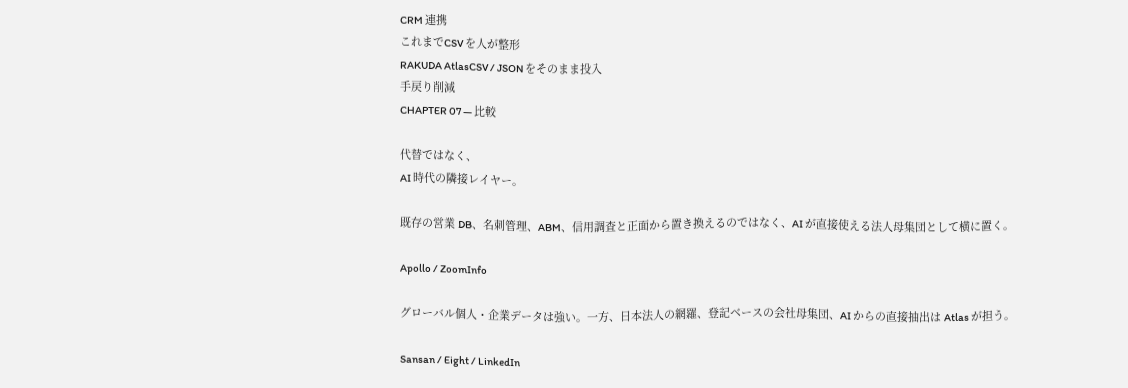CRM 連携
これまでCSV を人が整形
RAKUDA AtlasCSV / JSON をそのまま投入
手戻り削減
CHAPTER 07 — 比較

代替ではなく、
AI 時代の隣接レイヤー。

既存の営業 DB、名刺管理、ABM、信用調査と正面から置き換えるのではなく、AI が直接使える法人母集団として横に置く。

Apollo / ZoomInfo

グローバル個人・企業データは強い。一方、日本法人の網羅、登記ベースの会社母集団、AI からの直接抽出は Atlas が担う。

Sansan / Eight / LinkedIn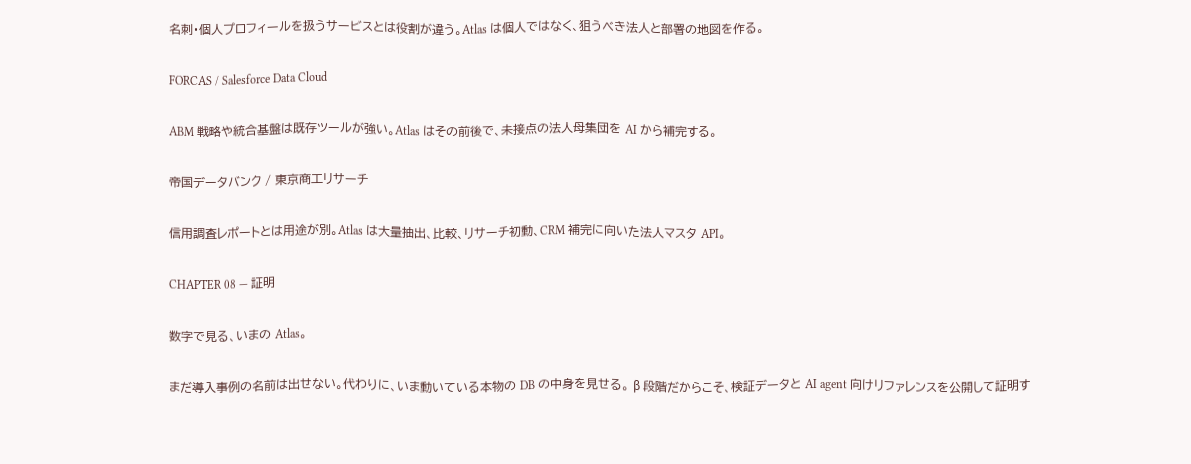名刺・個人プロフィールを扱うサービスとは役割が違う。Atlas は個人ではなく、狙うべき法人と部署の地図を作る。

FORCAS / Salesforce Data Cloud

ABM 戦略や統合基盤は既存ツールが強い。Atlas はその前後で、未接点の法人母集団を AI から補完する。

帝国データバンク / 東京商工リサーチ

信用調査レポートとは用途が別。Atlas は大量抽出、比較、リサーチ初動、CRM 補完に向いた法人マスタ API。

CHAPTER 08 — 証明

数字で見る、いまの Atlas。

まだ導入事例の名前は出せない。代わりに、いま動いている本物の DB の中身を見せる。 β 段階だからこそ、検証データと AI agent 向けリファレンスを公開して証明す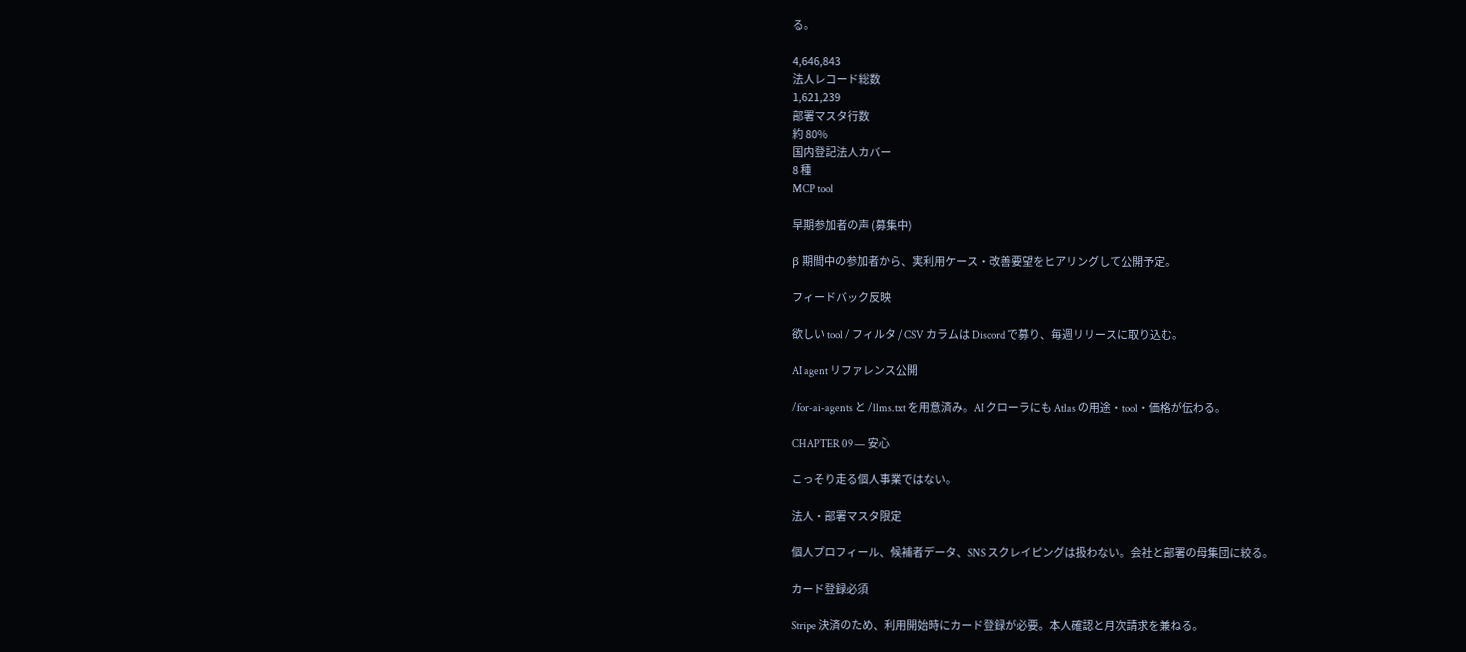る。

4,646,843
法人レコード総数
1,621,239
部署マスタ行数
約 80%
国内登記法人カバー
8 種
MCP tool

早期参加者の声 (募集中)

β 期間中の参加者から、実利用ケース・改善要望をヒアリングして公開予定。

フィードバック反映

欲しい tool / フィルタ / CSV カラムは Discord で募り、毎週リリースに取り込む。

AI agent リファレンス公開

/for-ai-agents と /llms.txt を用意済み。AI クローラにも Atlas の用途・tool・価格が伝わる。

CHAPTER 09 — 安心

こっそり走る個人事業ではない。

法人・部署マスタ限定

個人プロフィール、候補者データ、SNS スクレイピングは扱わない。会社と部署の母集団に絞る。

カード登録必須

Stripe 決済のため、利用開始時にカード登録が必要。本人確認と月次請求を兼ねる。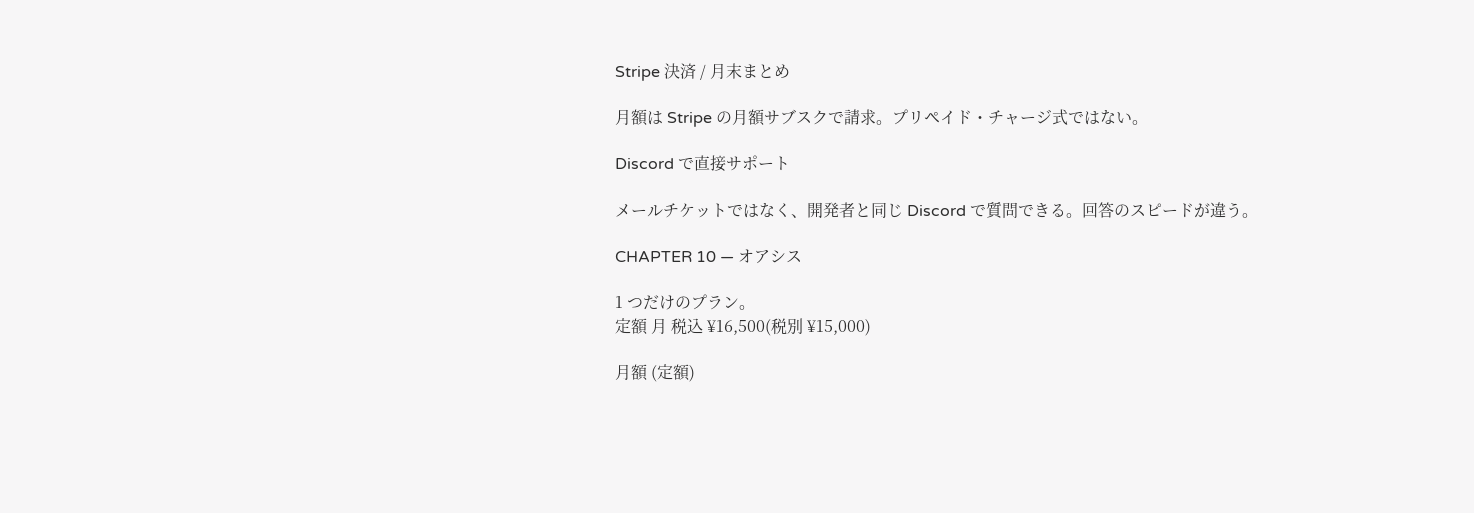Stripe 決済 / 月末まとめ

月額は Stripe の月額サブスクで請求。プリペイド・チャージ式ではない。

Discord で直接サポート

メールチケットではなく、開発者と同じ Discord で質問できる。回答のスピードが違う。

CHAPTER 10 — オアシス

1 つだけのプラン。
定額 月 税込 ¥16,500(税別 ¥15,000)

月額 (定額)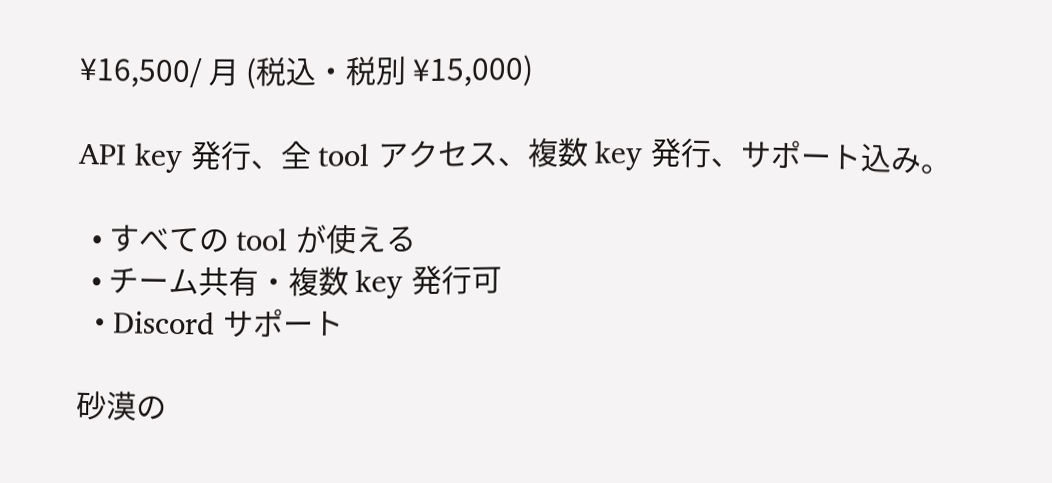¥16,500/ 月 (税込・税別 ¥15,000)

API key 発行、全 tool アクセス、複数 key 発行、サポート込み。

  • すべての tool が使える
  • チーム共有・複数 key 発行可
  • Discord サポート

砂漠の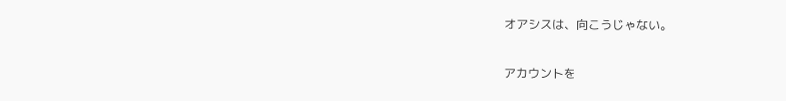オアシスは、向こうじゃない。

アカウントを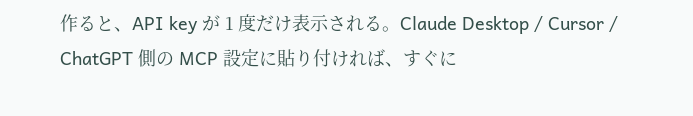作ると、API key が 1 度だけ表示される。Claude Desktop / Cursor / ChatGPT 側の MCP 設定に貼り付ければ、すぐに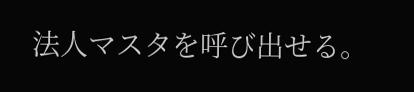法人マスタを呼び出せる。